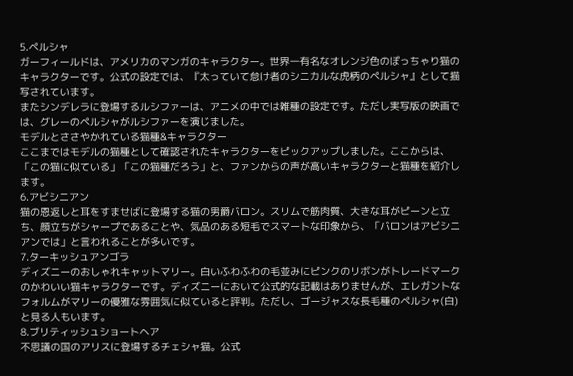5.ペルシャ
ガーフィールドは、アメリカのマンガのキャラクター。世界一有名なオレンジ色のぽっちゃり猫のキャラクターです。公式の設定では、『太っていて怠け者のシニカルな虎柄のペルシャ』として描写されています。
またシンデレラに登場するルシファーは、アニメの中では雑種の設定です。ただし実写版の映画では、グレーのペルシャがルシファーを演じました。
モデルとささやかれている猫種&キャラクター
ここまではモデルの猫種として確認されたキャラクターをピックアップしました。ここからは、「この猫に似ている」「この猫種だろう」と、ファンからの声が高いキャラクターと猫種を紹介します。
6.アビシニアン
猫の恩返しと耳をすませばに登場する猫の男爵バロン。スリムで筋肉質、大きな耳がピーンと立ち、顔立ちがシャープであることや、気品のある短毛でスマートな印象から、「バロンはアビシニアンでは」と言われることが多いです。
7.ターキッシュアンゴラ
ディズニーのおしゃれキャットマリー。白いふわふわの毛並みにピンクのリボンがトレードマークのかわいい猫キャラクターです。ディズニーにおいて公式的な記載はありませんが、エレガントなフォルムがマリーの優雅な雰囲気に似ていると評判。ただし、ゴージャスな長毛種のペルシャ(白)と見る人もいます。
8.ブリティッシュショートヘア
不思議の国のアリスに登場するチェシャ猫。公式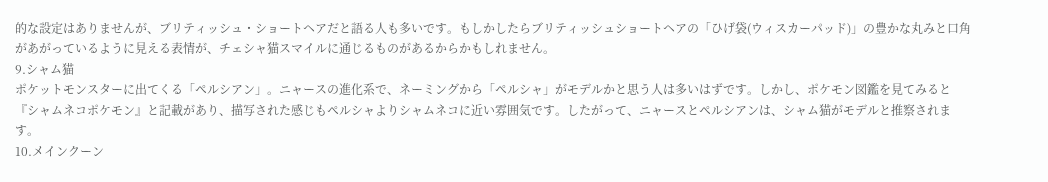的な設定はありませんが、ブリティッシュ・ショートヘアだと語る人も多いです。もしかしたらブリティッシュショートヘアの「ひげ袋(ウィスカーパッド)」の豊かな丸みと口角があがっているように見える表情が、チェシャ猫スマイルに通じるものがあるからかもしれません。
9.シャム猫
ポケットモンスターに出てくる「ペルシアン」。ニャースの進化系で、ネーミングから「ペルシャ」がモデルかと思う人は多いはずです。しかし、ポケモン図鑑を見てみると『シャムネコポケモン』と記載があり、描写された感じもペルシャよりシャムネコに近い雰囲気です。したがって、ニャースとペルシアンは、シャム猫がモデルと推察されます。
10.メインクーン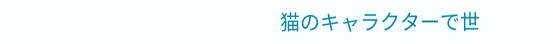猫のキャラクターで世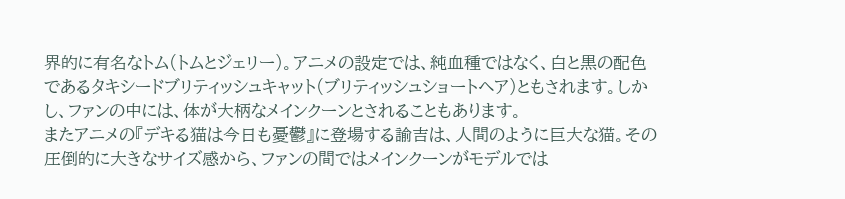界的に有名なトム(トムとジェリー)。アニメの設定では、純血種ではなく、白と黒の配色であるタキシードブリティッシュキャット(ブリティッシュショートヘア)ともされます。しかし、ファンの中には、体が大柄なメインクーンとされることもあります。
またアニメの『デキる猫は今日も憂鬱』に登場する諭吉は、人間のように巨大な猫。その圧倒的に大きなサイズ感から、ファンの間ではメインクーンがモデルでは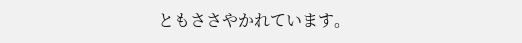ともささやかれています。